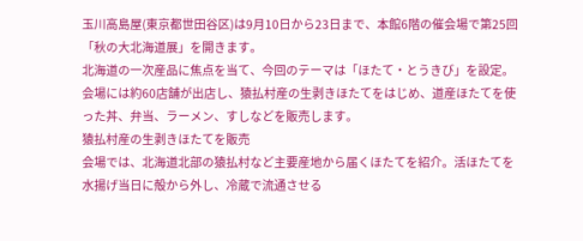玉川高島屋(東京都世田谷区)は9月10日から23日まで、本館6階の催会場で第25回「秋の大北海道展」を開きます。
北海道の一次産品に焦点を当て、今回のテーマは「ほたて・とうきび」を設定。会場には約60店舗が出店し、猿払村産の生剥きほたてをはじめ、道産ほたてを使った丼、弁当、ラーメン、すしなどを販売します。
猿払村産の生剥きほたてを販売
会場では、北海道北部の猿払村など主要産地から届くほたてを紹介。活ほたてを水揚げ当日に殻から外し、冷蔵で流通させる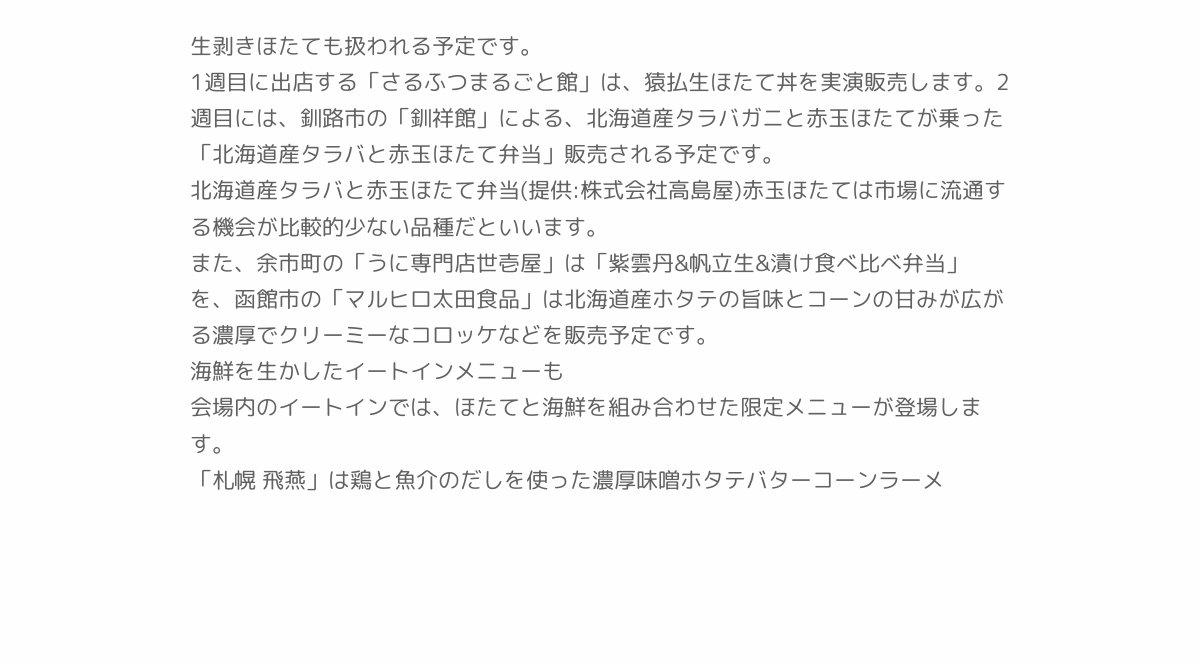生剥きほたても扱われる予定です。
1週目に出店する「さるふつまるごと館」は、猿払生ほたて丼を実演販売します。2週目には、釧路市の「釧祥館」による、北海道産タラバガニと赤玉ほたてが乗った「北海道産タラバと赤玉ほたて弁当」販売される予定です。
北海道産タラバと赤玉ほたて弁当(提供:株式会社高島屋)赤玉ほたては市場に流通する機会が比較的少ない品種だといいます。
また、余市町の「うに専門店世壱屋」は「紫雲丹&帆立生&漬け食べ比べ弁当」を、函館市の「マルヒロ太田食品」は北海道産ホタテの旨味とコーンの甘みが広がる濃厚でクリーミーなコロッケなどを販売予定です。
海鮮を生かしたイートインメニューも
会場内のイートインでは、ほたてと海鮮を組み合わせた限定メニューが登場します。
「札幌 飛燕」は鶏と魚介のだしを使った濃厚味噌ホタテバターコーンラーメ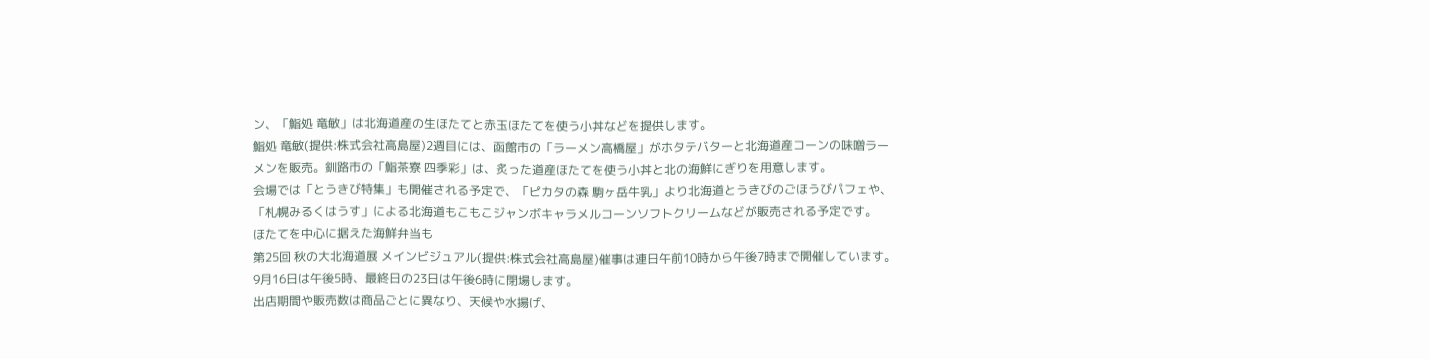ン、「鮨処 竜敏」は北海道産の生ほたてと赤玉ほたてを使う小丼などを提供します。
鮨処 竜敏(提供:株式会社高島屋)2週目には、函館市の「ラーメン高橋屋」がホタテバターと北海道産コーンの味噌ラーメンを販売。釧路市の「鮨茶寮 四季彩」は、炙った道産ほたてを使う小丼と北の海鮮にぎりを用意します。
会場では「とうきび特集」も開催される予定で、「ピカタの森 駒ヶ岳牛乳」より北海道とうきびのごほうびパフェや、「札幌みるくはうす」による北海道もこもこジャンボキャラメルコーンソフトクリームなどが販売される予定です。
ほたてを中心に据えた海鮮弁当も
第25回 秋の大北海道展 メインビジュアル(提供:株式会社高島屋)催事は連日午前10時から午後7時まで開催しています。9月16日は午後5時、最終日の23日は午後6時に閉場します。
出店期間や販売数は商品ごとに異なり、天候や水揚げ、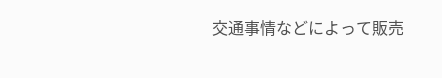交通事情などによって販売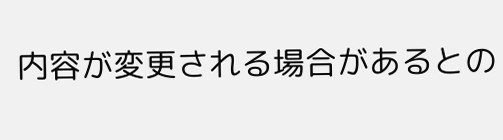内容が変更される場合があるとの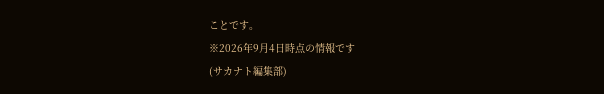ことです。
※2026年9月4日時点の情報です
(サカナト編集部)